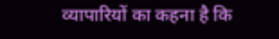व्यापारियों का कहना है कि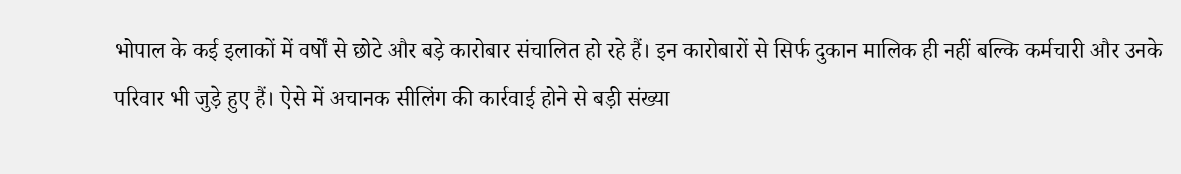भोपाल के कई इलाकों में वर्षों से छोटे और बड़े कारोबार संचालित हो रहे हैं। इन कारोबारों से सिर्फ दुकान मालिक ही नहीं बल्कि कर्मचारी और उनके परिवार भी जुड़े हुए हैं। ऐसे में अचानक सीलिंग की कार्रवाई होने से बड़ी संख्या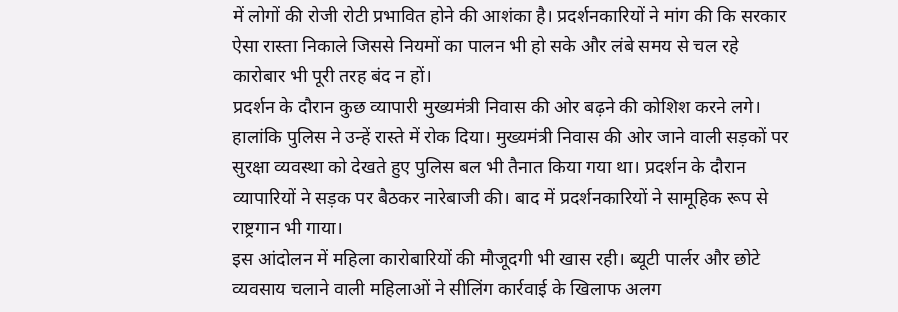में लोगों की रोजी रोटी प्रभावित होने की आशंका है। प्रदर्शनकारियों ने मांग की कि सरकार ऐसा रास्ता निकाले जिससे नियमों का पालन भी हो सके और लंबे समय से चल रहे कारोबार भी पूरी तरह बंद न हों।
प्रदर्शन के दौरान कुछ व्यापारी मुख्यमंत्री निवास की ओर बढ़ने की कोशिश करने लगे। हालांकि पुलिस ने उन्हें रास्ते में रोक दिया। मुख्यमंत्री निवास की ओर जाने वाली सड़कों पर सुरक्षा व्यवस्था को देखते हुए पुलिस बल भी तैनात किया गया था। प्रदर्शन के दौरान व्यापारियों ने सड़क पर बैठकर नारेबाजी की। बाद में प्रदर्शनकारियों ने सामूहिक रूप से राष्ट्रगान भी गाया।
इस आंदोलन में महिला कारोबारियों की मौजूदगी भी खास रही। ब्यूटी पार्लर और छोटे व्यवसाय चलाने वाली महिलाओं ने सीलिंग कार्रवाई के खिलाफ अलग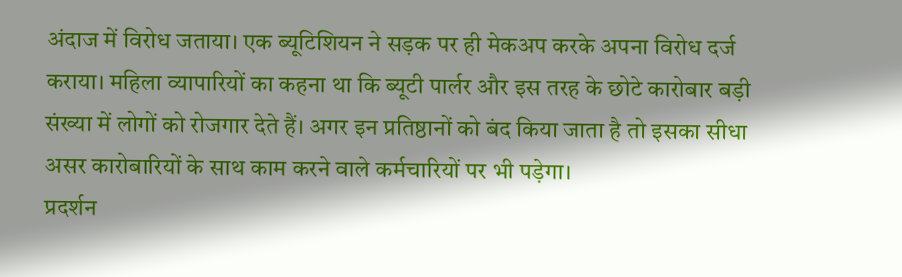अंदाज में विरोध जताया। एक ब्यूटिशियन ने सड़क पर ही मेकअप करके अपना विरोध दर्ज कराया। महिला व्यापारियों का कहना था कि ब्यूटी पार्लर और इस तरह के छोटे कारोबार बड़ी संख्या में लोगों को रोजगार देते हैं। अगर इन प्रतिष्ठानों को बंद किया जाता है तो इसका सीधा असर कारोबारियों के साथ काम करने वाले कर्मचारियों पर भी पड़ेगा।
प्रदर्शन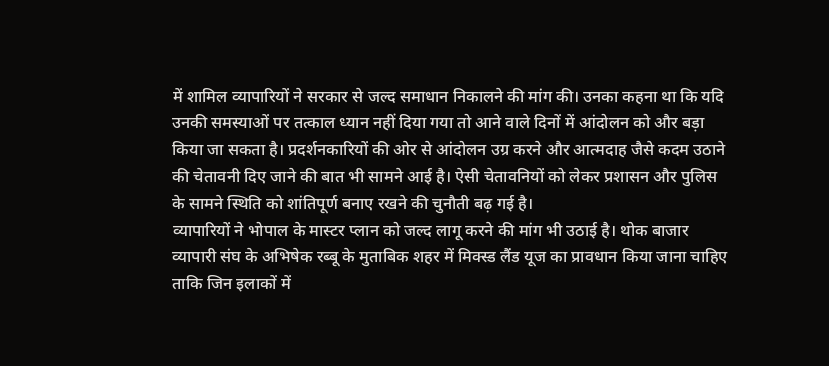में शामिल व्यापारियों ने सरकार से जल्द समाधान निकालने की मांग की। उनका कहना था कि यदि उनकी समस्याओं पर तत्काल ध्यान नहीं दिया गया तो आने वाले दिनों में आंदोलन को और बड़ा किया जा सकता है। प्रदर्शनकारियों की ओर से आंदोलन उग्र करने और आत्मदाह जैसे कदम उठाने की चेतावनी दिए जाने की बात भी सामने आई है। ऐसी चेतावनियों को लेकर प्रशासन और पुलिस के सामने स्थिति को शांतिपूर्ण बनाए रखने की चुनौती बढ़ गई है।
व्यापारियों ने भोपाल के मास्टर प्लान को जल्द लागू करने की मांग भी उठाई है। थोक बाजार व्यापारी संघ के अभिषेक रब्बू के मुताबिक शहर में मिक्स्ड लैंड यूज का प्रावधान किया जाना चाहिए ताकि जिन इलाकों में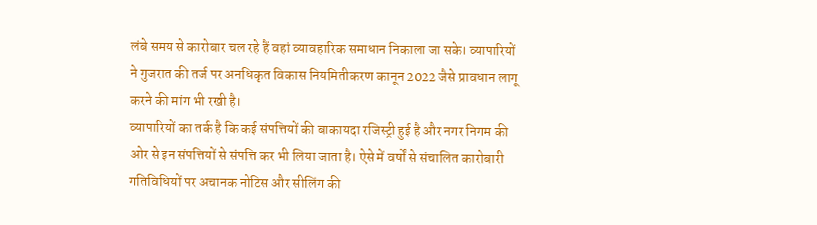लंबे समय से कारोबार चल रहे हैं वहां व्यावहारिक समाधान निकाला जा सके। व्यापारियों ने गुजरात की तर्ज पर अनधिकृत विकास नियमितीकरण कानून 2022 जैसे प्रावधान लागू करने की मांग भी रखी है।
व्यापारियों का तर्क है कि कई संपत्तियों की बाकायदा रजिस्ट्री हुई है और नगर निगम की ओर से इन संपत्तियों से संपत्ति कर भी लिया जाता है। ऐसे में वर्षों से संचालित कारोबारी गतिविधियों पर अचानक नोटिस और सीलिंग की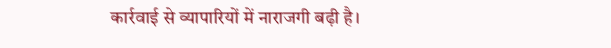कार्रवाई से व्यापारियों में नाराजगी बढ़ी है।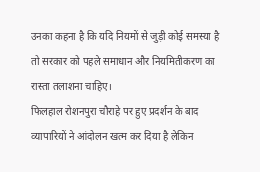उनका कहना है कि यदि नियमों से जुड़ी कोई समस्या है तो सरकार को पहले समाधान और नियमितीकरण का रास्ता तलाशना चाहिए।
फिलहाल रोशनपुरा चौराहे पर हुए प्रदर्शन के बाद व्यापारियों ने आंदोलन खत्म कर दिया है लेकिन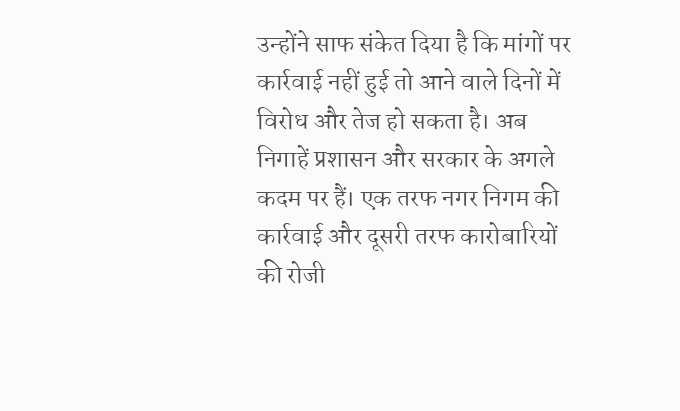उन्होंने साफ संकेत दिया है कि मांगों पर कार्रवाई नहीं हुई तो आने वाले दिनों में विरोध और तेज हो सकता है। अब निगाहें प्रशासन और सरकार के अगले कदम पर हैं। एक तरफ नगर निगम की कार्रवाई और दूसरी तरफ कारोबारियों की रोजी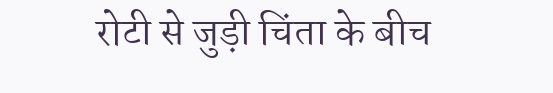रोटी से जुड़ी चिंता के बीच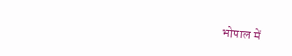भोपाल में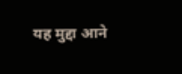यह मुद्दा आने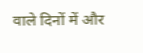वाले दिनों में और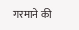गरमाने की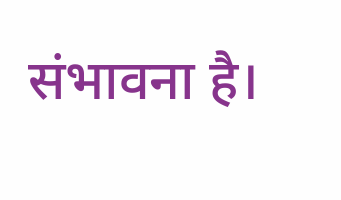संभावना है।